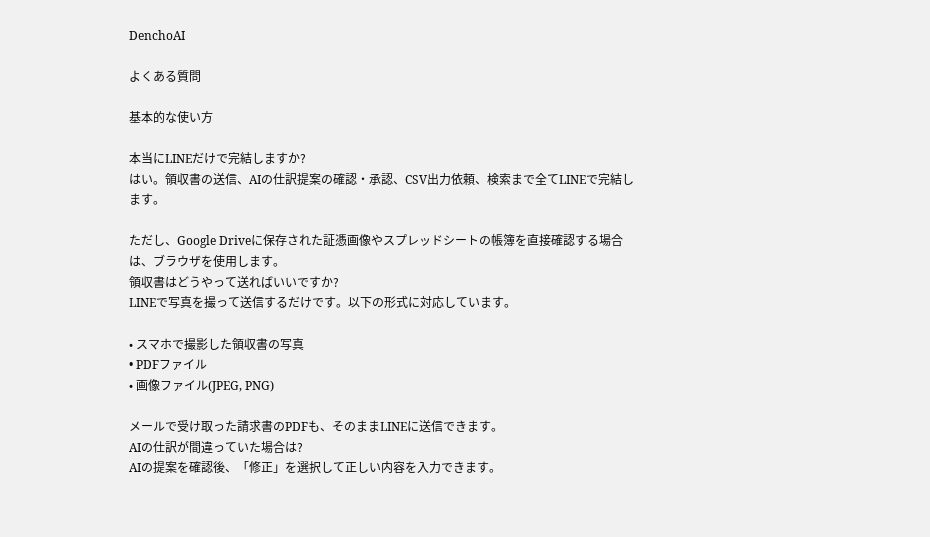DenchoAI

よくある質問

基本的な使い方

本当にLINEだけで完結しますか?
はい。領収書の送信、AIの仕訳提案の確認・承認、CSV出力依頼、検索まで全てLINEで完結します。

ただし、Google Driveに保存された証憑画像やスプレッドシートの帳簿を直接確認する場合は、ブラウザを使用します。
領収書はどうやって送ればいいですか?
LINEで写真を撮って送信するだけです。以下の形式に対応しています。

• スマホで撮影した領収書の写真
• PDFファイル
• 画像ファイル(JPEG, PNG)

メールで受け取った請求書のPDFも、そのままLINEに送信できます。
AIの仕訳が間違っていた場合は?
AIの提案を確認後、「修正」を選択して正しい内容を入力できます。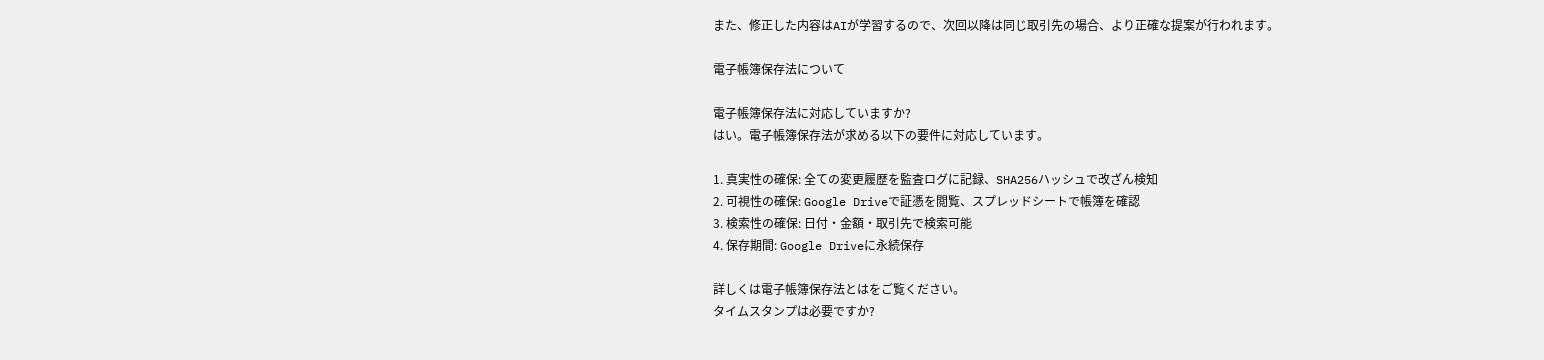また、修正した内容はAIが学習するので、次回以降は同じ取引先の場合、より正確な提案が行われます。

電子帳簿保存法について

電子帳簿保存法に対応していますか?
はい。電子帳簿保存法が求める以下の要件に対応しています。

1. 真実性の確保: 全ての変更履歴を監査ログに記録、SHA256ハッシュで改ざん検知
2. 可視性の確保: Google Driveで証憑を閲覧、スプレッドシートで帳簿を確認
3. 検索性の確保: 日付・金額・取引先で検索可能
4. 保存期間: Google Driveに永続保存

詳しくは電子帳簿保存法とはをご覧ください。
タイムスタンプは必要ですか?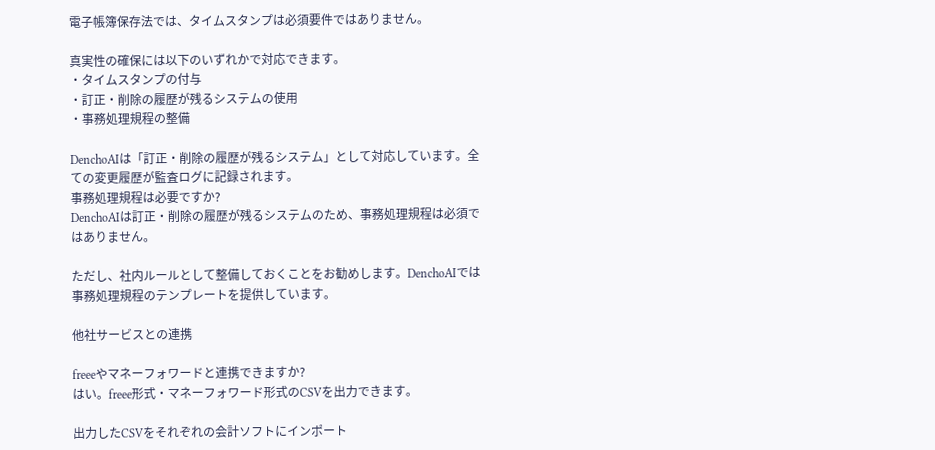電子帳簿保存法では、タイムスタンプは必須要件ではありません。

真実性の確保には以下のいずれかで対応できます。
・タイムスタンプの付与
・訂正・削除の履歴が残るシステムの使用
・事務処理規程の整備

DenchoAIは「訂正・削除の履歴が残るシステム」として対応しています。全ての変更履歴が監査ログに記録されます。
事務処理規程は必要ですか?
DenchoAIは訂正・削除の履歴が残るシステムのため、事務処理規程は必須ではありません。

ただし、社内ルールとして整備しておくことをお勧めします。DenchoAIでは事務処理規程のテンプレートを提供しています。

他社サービスとの連携

freeeやマネーフォワードと連携できますか?
はい。freee形式・マネーフォワード形式のCSVを出力できます。

出力したCSVをそれぞれの会計ソフトにインポート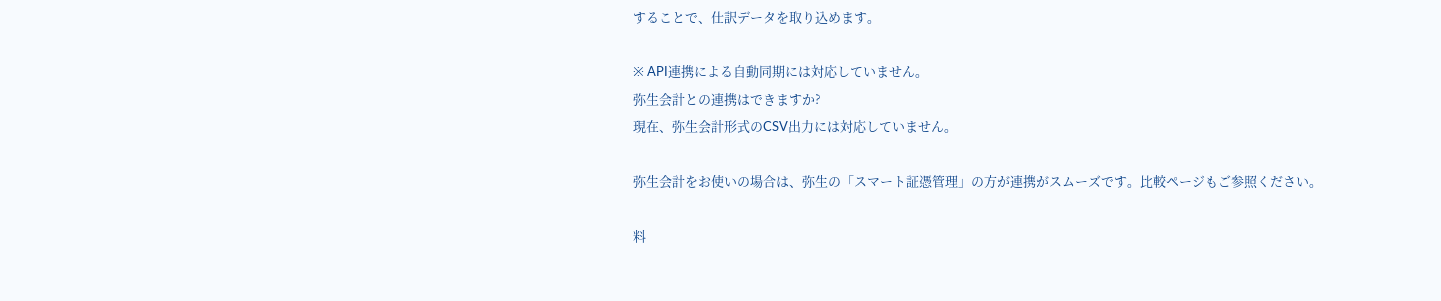することで、仕訳データを取り込めます。

※ API連携による自動同期には対応していません。
弥生会計との連携はできますか?
現在、弥生会計形式のCSV出力には対応していません。

弥生会計をお使いの場合は、弥生の「スマート証憑管理」の方が連携がスムーズです。比較ページもご参照ください。

料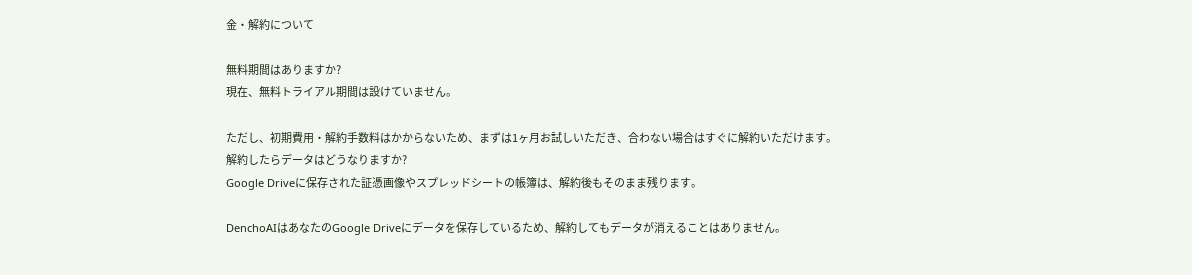金・解約について

無料期間はありますか?
現在、無料トライアル期間は設けていません。

ただし、初期費用・解約手数料はかからないため、まずは1ヶ月お試しいただき、合わない場合はすぐに解約いただけます。
解約したらデータはどうなりますか?
Google Driveに保存された証憑画像やスプレッドシートの帳簿は、解約後もそのまま残ります。

DenchoAIはあなたのGoogle Driveにデータを保存しているため、解約してもデータが消えることはありません。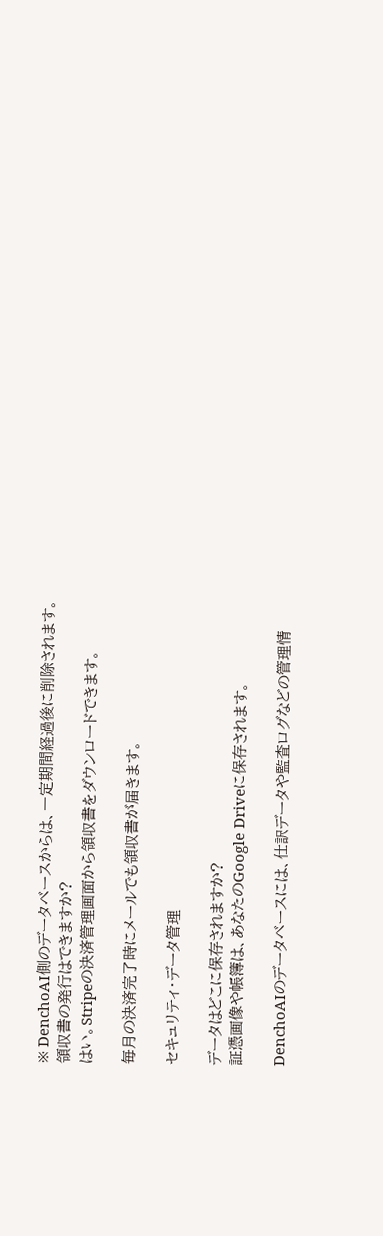※ DenchoAI側のデータベースからは、一定期間経過後に削除されます。
領収書の発行はできますか?
はい。Stripeの決済管理画面から領収書をダウンロードできます。

毎月の決済完了時にメールでも領収書が届きます。

セキュリティ・データ管理

データはどこに保存されますか?
証憑画像や帳簿は、あなたのGoogle Driveに保存されます。

DenchoAIのデータベースには、仕訳データや監査ログなどの管理情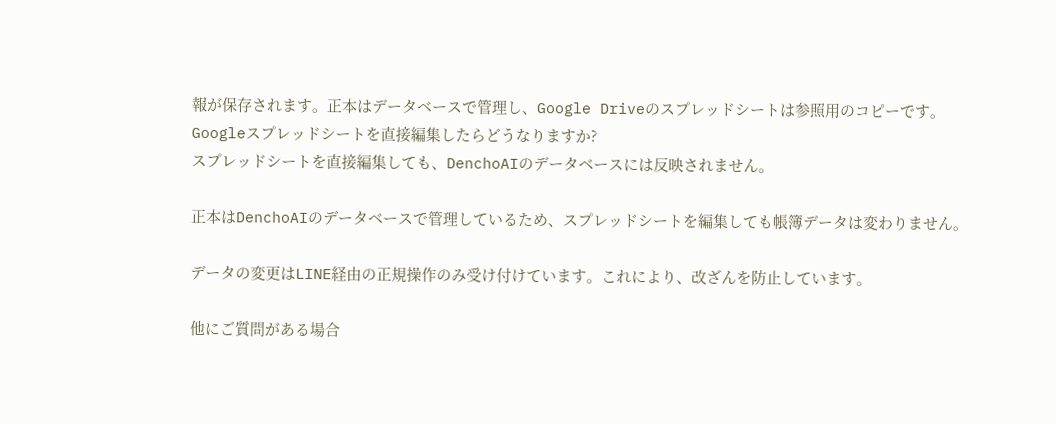報が保存されます。正本はデータベースで管理し、Google Driveのスプレッドシートは参照用のコピーです。
Googleスプレッドシートを直接編集したらどうなりますか?
スプレッドシートを直接編集しても、DenchoAIのデータベースには反映されません。

正本はDenchoAIのデータベースで管理しているため、スプレッドシートを編集しても帳簿データは変わりません。

データの変更はLINE経由の正規操作のみ受け付けています。これにより、改ざんを防止しています。

他にご質問がある場合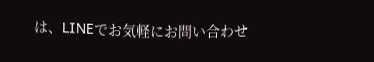は、LINEでお気軽にお問い合わせ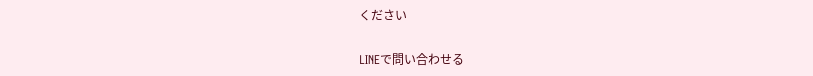ください

LINEで問い合わせる